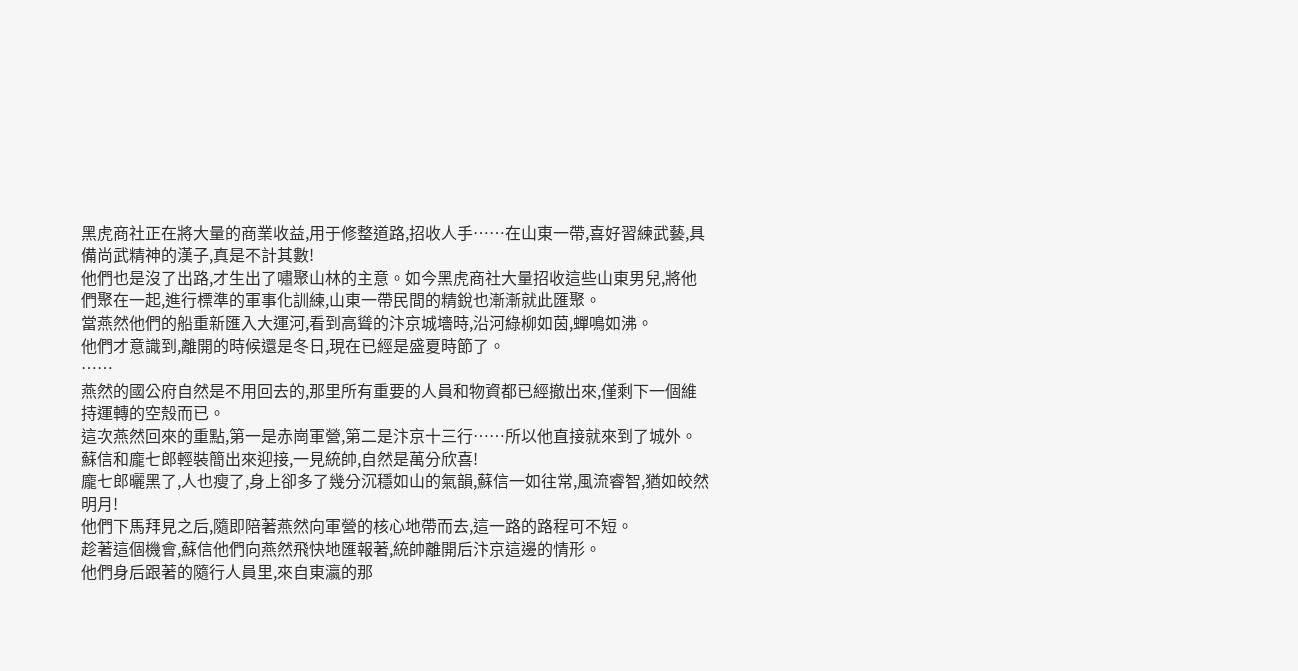黑虎商社正在將大量的商業收益,用于修整道路,招收人手……在山東一帶,喜好習練武藝,具備尚武精神的漢子,真是不計其數!
他們也是沒了出路,才生出了嘯聚山林的主意。如今黑虎商社大量招收這些山東男兒,將他們聚在一起,進行標準的軍事化訓練,山東一帶民間的精銳也漸漸就此匯聚。
當燕然他們的船重新匯入大運河,看到高聳的汴京城墻時,沿河綠柳如茵,蟬鳴如沸。
他們才意識到,離開的時候還是冬日,現在已經是盛夏時節了。
……
燕然的國公府自然是不用回去的,那里所有重要的人員和物資都已經撤出來,僅剩下一個維持運轉的空殼而已。
這次燕然回來的重點,第一是赤崗軍營,第二是汴京十三行……所以他直接就來到了城外。
蘇信和龐七郎輕裝簡出來迎接,一見統帥,自然是萬分欣喜!
龐七郎曬黑了,人也瘦了,身上卻多了幾分沉穩如山的氣韻,蘇信一如往常,風流睿智,猶如皎然明月!
他們下馬拜見之后,隨即陪著燕然向軍營的核心地帶而去,這一路的路程可不短。
趁著這個機會,蘇信他們向燕然飛快地匯報著,統帥離開后汴京這邊的情形。
他們身后跟著的隨行人員里,來自東瀛的那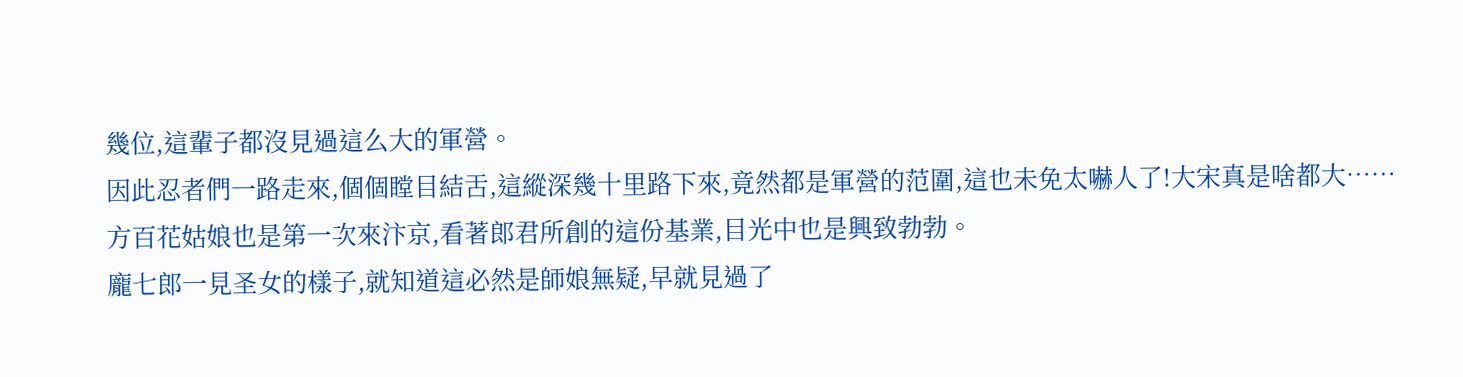幾位,這輩子都沒見過這么大的軍營。
因此忍者們一路走來,個個瞠目結舌,這縱深幾十里路下來,竟然都是軍營的范圍,這也未免太嚇人了!大宋真是啥都大……
方百花姑娘也是第一次來汴京,看著郎君所創的這份基業,目光中也是興致勃勃。
龐七郎一見圣女的樣子,就知道這必然是師娘無疑,早就見過了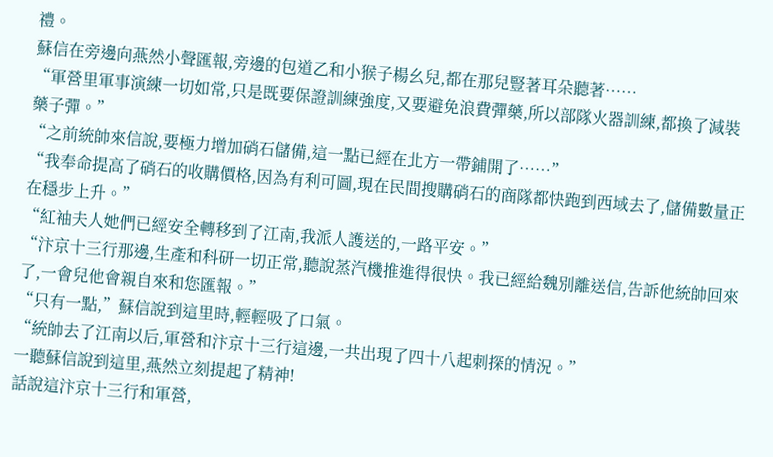禮。
蘇信在旁邊向燕然小聲匯報,旁邊的包道乙和小猴子楊幺兒,都在那兒豎著耳朵聽著……
“軍營里軍事演練一切如常,只是既要保證訓練強度,又要避免浪費彈藥,所以部隊火器訓練,都換了減裝藥子彈。”
“之前統帥來信說,要極力增加硝石儲備,這一點已經在北方一帶鋪開了……”
“我奉命提高了硝石的收購價格,因為有利可圖,現在民間搜購硝石的商隊都快跑到西域去了,儲備數量正在穩步上升。”
“紅袖夫人她們已經安全轉移到了江南,我派人護送的,一路平安。”
“汴京十三行那邊,生產和科研一切正常,聽說蒸汽機推進得很快。我已經給魏別離送信,告訴他統帥回來了,一會兒他會親自來和您匯報。”
“只有一點,”蘇信說到這里時,輕輕吸了口氣。
“統帥去了江南以后,軍營和汴京十三行這邊,一共出現了四十八起刺探的情況。”
一聽蘇信說到這里,燕然立刻提起了精神!
話說這汴京十三行和軍營,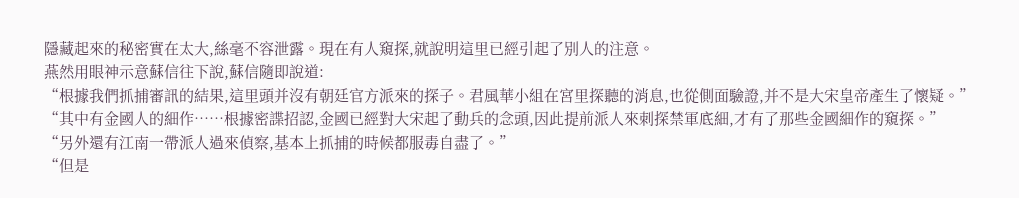隱藏起來的秘密實在太大,絲毫不容泄露。現在有人窺探,就說明這里已經引起了別人的注意。
燕然用眼神示意蘇信往下說,蘇信隨即說道:
“根據我們抓捕審訊的結果,這里頭并沒有朝廷官方派來的探子。君風華小組在宮里探聽的消息,也從側面驗證,并不是大宋皇帝產生了懷疑。”
“其中有金國人的細作……根據密諜招認,金國已經對大宋起了動兵的念頭,因此提前派人來刺探禁軍底細,才有了那些金國細作的窺探。”
“另外還有江南一帶派人過來偵察,基本上抓捕的時候都服毒自盡了。”
“但是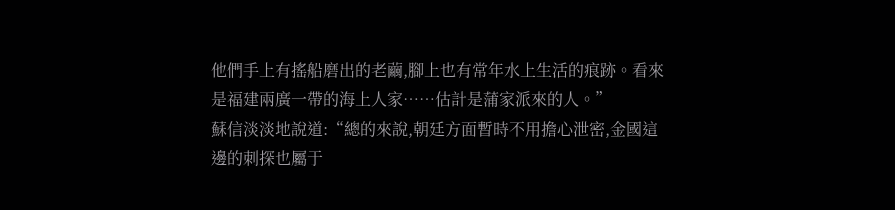他們手上有搖船磨出的老繭,腳上也有常年水上生活的痕跡。看來是福建兩廣一帶的海上人家……估計是蒲家派來的人。”
蘇信淡淡地說道:“總的來說,朝廷方面暫時不用擔心泄密,金國這邊的刺探也屬于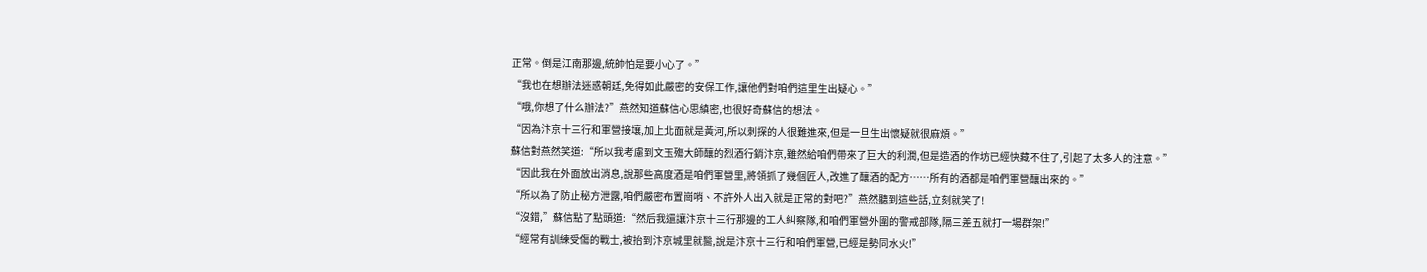正常。倒是江南那邊,統帥怕是要小心了。”
“我也在想辦法迷惑朝廷,免得如此嚴密的安保工作,讓他們對咱們這里生出疑心。”
“哦,你想了什么辦法?”燕然知道蘇信心思縝密,也很好奇蘇信的想法。
“因為汴京十三行和軍營接壤,加上北面就是黃河,所以刺探的人很難進來,但是一旦生出懷疑就很麻煩。”
蘇信對燕然笑道:“所以我考慮到文玉殤大師釀的烈酒行銷汴京,雖然給咱們帶來了巨大的利潤,但是造酒的作坊已經快藏不住了,引起了太多人的注意。”
“因此我在外面放出消息,說那些高度酒是咱們軍營里,將領抓了幾個匠人,改進了釀酒的配方……所有的酒都是咱們軍營釀出來的。”
“所以為了防止秘方泄露,咱們嚴密布置崗哨、不許外人出入就是正常的對吧?”燕然聽到這些話,立刻就笑了!
“沒錯,”蘇信點了點頭道:“然后我還讓汴京十三行那邊的工人糾察隊,和咱們軍營外圍的警戒部隊,隔三差五就打一場群架!”
“經常有訓練受傷的戰士,被抬到汴京城里就醫,說是汴京十三行和咱們軍營,已經是勢同水火!”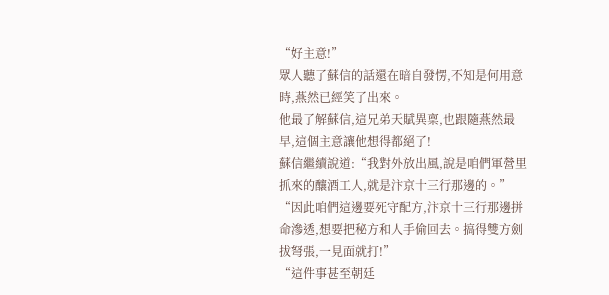“好主意!”
眾人聽了蘇信的話還在暗自發愣,不知是何用意時,燕然已經笑了出來。
他最了解蘇信,這兄弟天賦異稟,也跟隨燕然最早,這個主意讓他想得都絕了!
蘇信繼續說道:“我對外放出風,說是咱們軍營里抓來的釀酒工人,就是汴京十三行那邊的。”
“因此咱們這邊要死守配方,汴京十三行那邊拼命滲透,想要把秘方和人手偷回去。搞得雙方劍拔弩張,一見面就打!”
“這件事甚至朝廷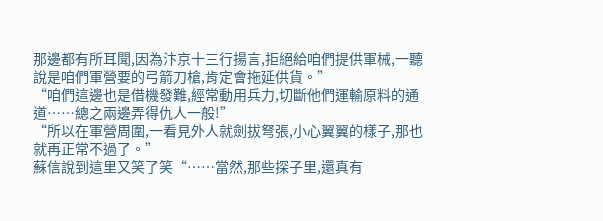那邊都有所耳聞,因為汴京十三行揚言,拒絕給咱們提供軍械,一聽說是咱們軍營要的弓箭刀槍,肯定會拖延供貨。”
“咱們這邊也是借機發難,經常動用兵力,切斷他們運輸原料的通道……總之兩邊弄得仇人一般!”
“所以在軍營周圍,一看見外人就劍拔弩張,小心翼翼的樣子,那也就再正常不過了。”
蘇信說到這里又笑了笑“……當然,那些探子里,還真有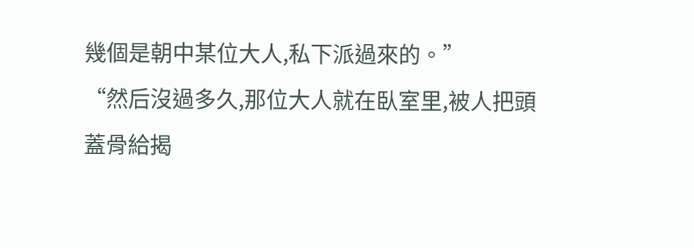幾個是朝中某位大人,私下派過來的。”
“然后沒過多久,那位大人就在臥室里,被人把頭蓋骨給揭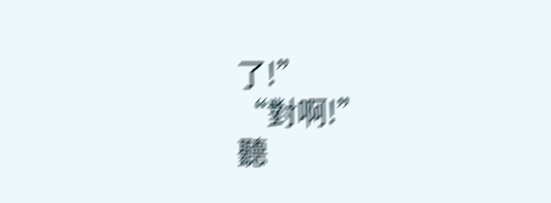了!”
“對啊!”
聽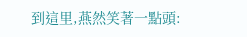到這里,燕然笑著一點頭: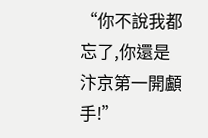“你不說我都忘了,你還是汴京第一開顱手!”